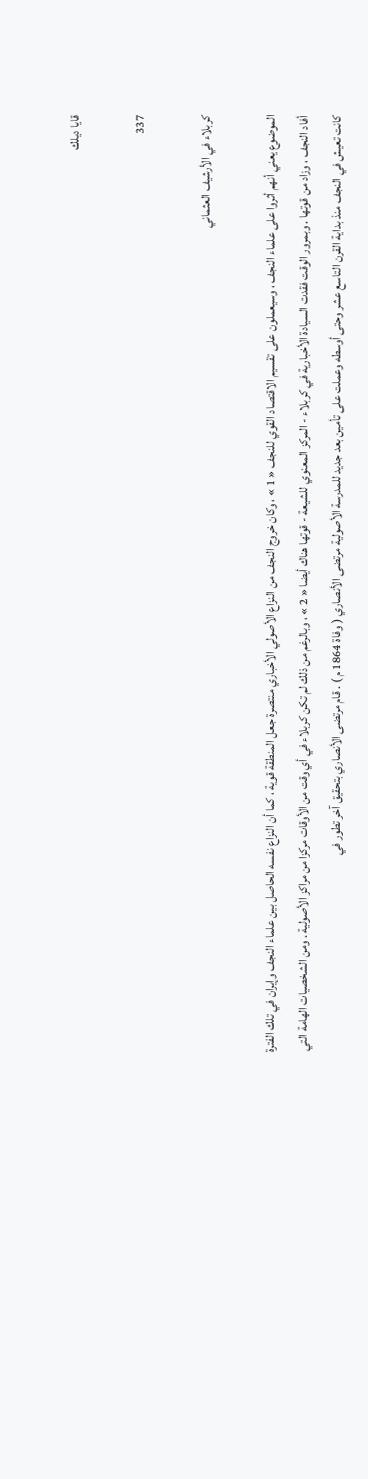قايا ديلك

337

كربلاء في الأرشيف العثماني

الموضوع يعني أنهم أثروا على علماء النجف ، وسيعملون على تقسيم الاقتصاد القوي للنجف « 1 » ، وكان خروج النجف من النزاع الأصولي الأخباري منتصرة جعل المنطقة قوية ، كما أن النزاع نفسه الحاصل بين علماء النجف وإيران في تلك الفترة أفاد النجف ، وزاد من قوتها . وبمرور الوقت فقدت السيادة الأخبارية في كربلاء - المركز المعنوي للشيعة - قوتها هناك أيضا « 2 » ، وبالرغم من ذلك لم تكن كربلاء في أي وقت من الأوقات مركزا من مراكز الأصولية . ومن الشخصيات الهامة التي كانت تعيش في النجف منذ بداية القرن التاسع عشر وحتى أوسطه وعملت على تأمين بعد جديد للمدرسة الأصولية مرتضى الأنصاري ( وفاة 1864 م ) . قام مرتضى الأنصاري بتحقيق آخر تطور في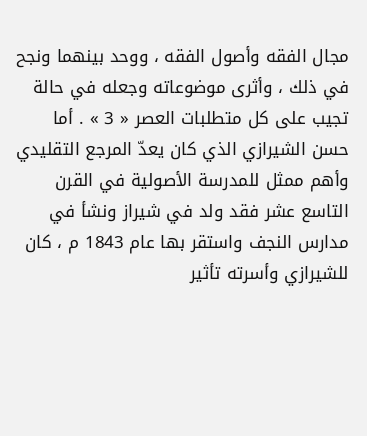مجال الفقه وأصول الفقه ، ووحد بينهما ونجح في ذلك ، وأثرى موضوعاته وجعله في حالة تجيب على كل متطلبات العصر « 3 » . أما حسن الشيرازي الذي كان يعدّ المرجع التقليدي وأهم ممثل للمدرسة الأصولية في القرن التاسع عشر فقد ولد في شيراز ونشأ في مدارس النجف واستقر بها عام 1843 م ، كان للشيرازي وأسرته تأثير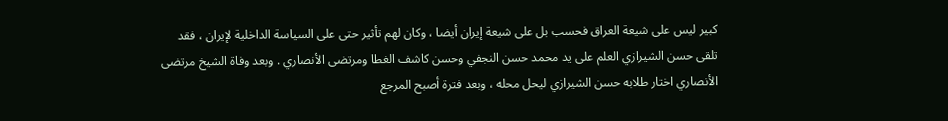كبير ليس على شيعة العراق فحسب بل على شيعة إيران أيضا ، وكان لهم تأثير حتى على السياسة الداخلية لإيران ، فقد تلقى حسن الشيرازي العلم على يد محمد حسن النجفي وحسن كاشف الغطا ومرتضى الأنصاري . وبعد وفاة الشيخ مرتضى الأنصاري اختار طلابه حسن الشيرازي ليحل محله ، وبعد فترة أصبح المرجع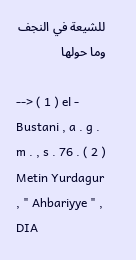للشيعة في النجف وما حولها

--> ( 1 ) el - Bustani , a . g . m . , s . 76 . ( 2 ) Metin Yurdagur , " Ahbariyye " , DIA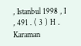, Istanbul 1998 , I , 491 . ( 3 ) H . Karaman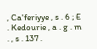, Ca'feriyye , s . 6 ; E . Kedourie , a . g . m . , s . 137 .